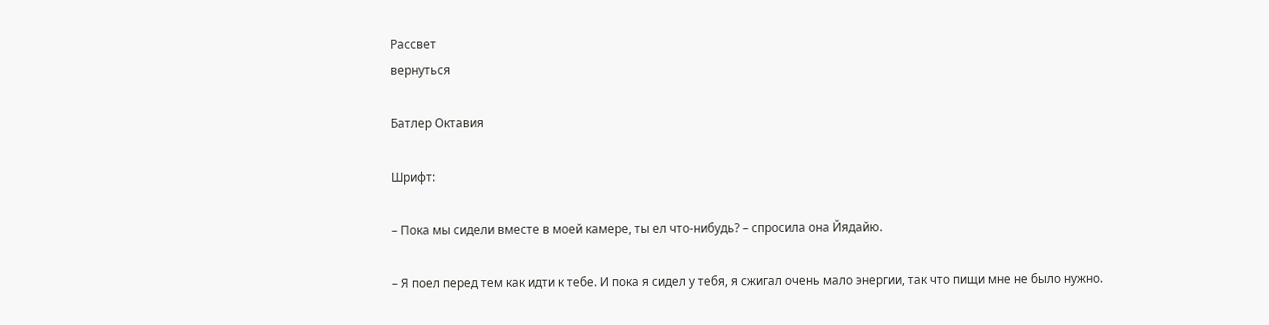Рассвет
вернуться

Батлер Октавия

Шрифт:

– Пока мы сидели вместе в моей камере, ты ел что-нибудь? – спросила она Йядайю.

– Я поел перед тем как идти к тебе. И пока я сидел у тебя, я сжигал очень мало энергии, так что пищи мне не было нужно.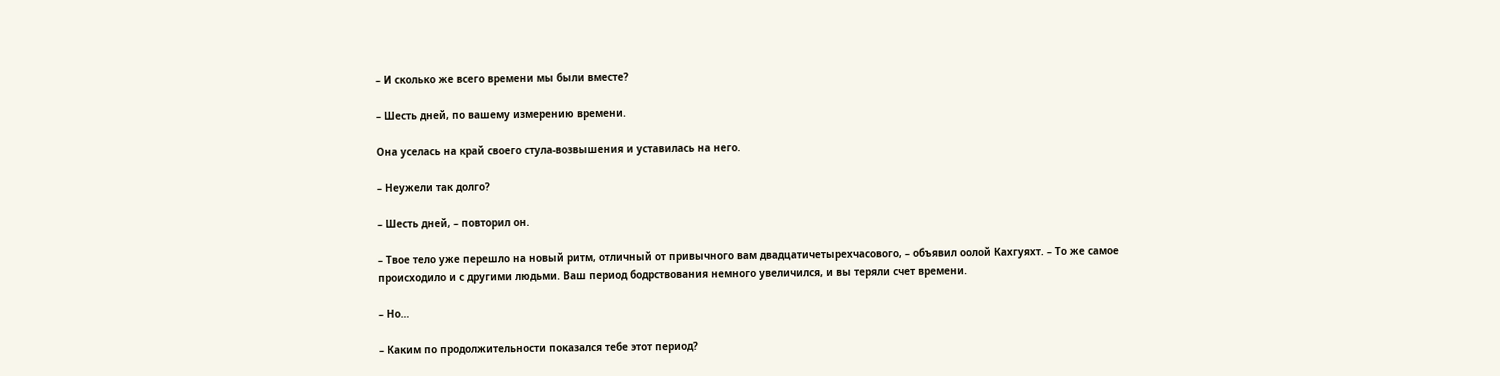– И сколько же всего времени мы были вместе?

– Шесть дней, по вашему измерению времени.

Она уселась на край своего стула-возвышения и уставилась на него.

– Неужели так долго?

– Шесть дней, – повторил он.

– Твое тело уже перешло на новый ритм, отличный от привычного вам двадцатичетырехчасового, – объявил оолой Кахгуяхт. – То же самое происходило и с другими людьми. Ваш период бодрствования немного увеличился, и вы теряли счет времени.

– Но…

– Каким по продолжительности показался тебе этот период?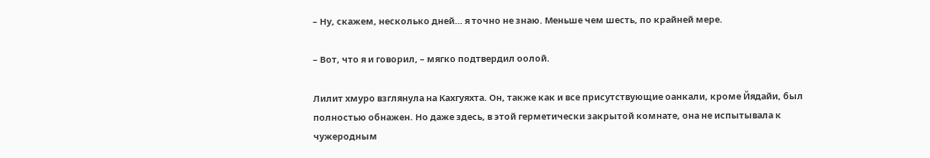– Ну, скажем, несколько дней… я точно не знаю. Меньше чем шесть, по крайней мере.

– Вот, что я и говорил, – мягко подтвердил оолой.

Лилит хмуро взглянула на Кахгуяхта. Он, также как и все присутствующие оанкали, кроме Йядайи, был полностью обнажен. Но даже здесь, в этой герметически закрытой комнате, она не испытывала к чужеродным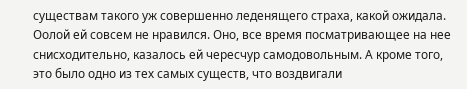существам такого уж совершенно леденящего страха, какой ожидала. Оолой ей совсем не нравился. Оно, все время посматривающее на нее снисходительно, казалось ей чересчур самодовольным. А кроме того, это было одно из тех самых существ, что воздвигали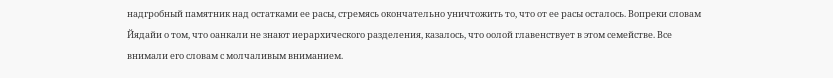надгробный памятник над остатками ее расы, стремясь окончательно уничтожить то, что от ее расы осталось. Вопреки словам Йядайи о том, что оанкали не знают иерархического разделения, казалось, что оолой главенствует в этом семействе. Все внимали его словам с молчаливым вниманием.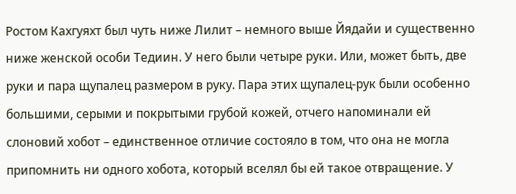Ростом Кахгуяхт был чуть ниже Лилит – немного выше Йядайи и существенно ниже женской особи Тедиин. У него были четыре руки. Или, может быть, две руки и пара щупалец размером в руку. Пара этих щупалец-рук были особенно большими, серыми и покрытыми грубой кожей, отчего напоминали ей слоновий хобот – единственное отличие состояло в том, что она не могла припомнить ни одного хобота, который вселял бы ей такое отвращение. У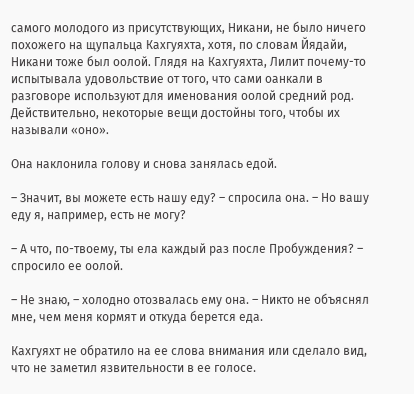самого молодого из присутствующих, Никани, не было ничего похожего на щупальца Кахгуяхта, хотя, по словам Йядайи, Никани тоже был оолой. Глядя на Кахгуяхта, Лилит почему-то испытывала удовольствие от того, что сами оанкали в разговоре используют для именования оолой средний род. Действительно, некоторые вещи достойны того, чтобы их называли «оно».

Она наклонила голову и снова занялась едой.

– Значит, вы можете есть нашу еду? – спросила она. – Но вашу еду я, например, есть не могу?

– А что, по-твоему, ты ела каждый раз после Пробуждения? – спросило ее оолой.

– Не знаю, – холодно отозвалась ему она. – Никто не объяснял мне, чем меня кормят и откуда берется еда.

Кахгуяхт не обратило на ее слова внимания или сделало вид, что не заметил язвительности в ее голосе.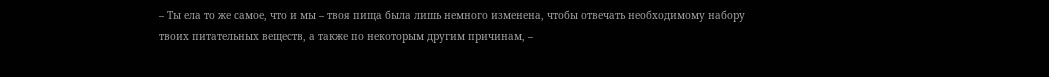– Ты ела то же самое, что и мы – твоя пища была лишь немного изменена, чтобы отвечать необходимому набору твоих питательных веществ, а также по некоторым другим причинам, –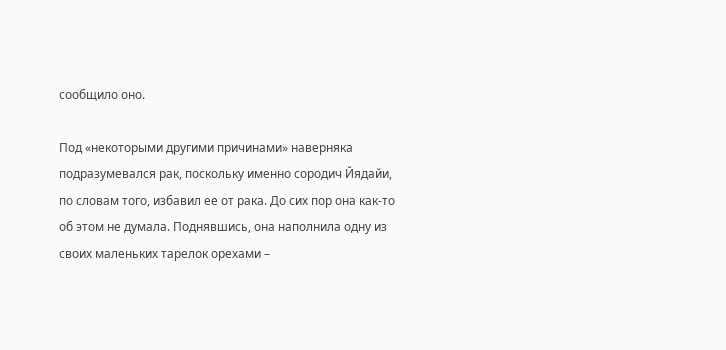сообщило оно.

Под «некоторыми другими причинами» наверняка подразумевался рак, поскольку именно сородич Йядайи, по словам того, избавил ее от рака. До сих пор она как-то об этом не думала. Поднявшись, она наполнила одну из своих маленьких тарелок орехами –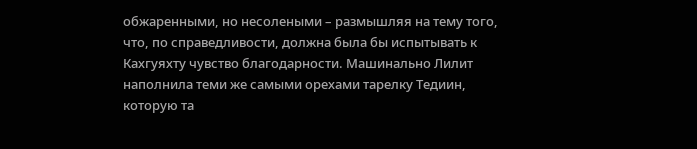обжаренными, но несолеными – размышляя на тему того, что, по справедливости, должна была бы испытывать к Кахгуяхту чувство благодарности. Машинально Лилит наполнила теми же самыми орехами тарелку Тедиин, которую та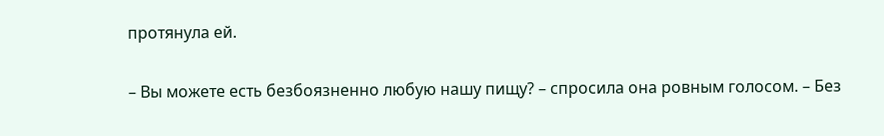протянула ей.

– Вы можете есть безбоязненно любую нашу пищу? – спросила она ровным голосом. – Без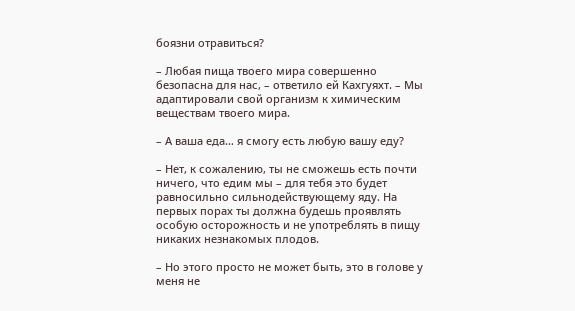боязни отравиться?

– Любая пища твоего мира совершенно безопасна для нас, – ответило ей Кахгуяхт. – Мы адаптировали свой организм к химическим веществам твоего мира.

– А ваша еда… я смогу есть любую вашу еду?

– Нет, к сожалению, ты не сможешь есть почти ничего, что едим мы – для тебя это будет равносильно сильнодействующему яду. На первых порах ты должна будешь проявлять особую осторожность и не употреблять в пищу никаких незнакомых плодов.

– Но этого просто не может быть, это в голове у меня не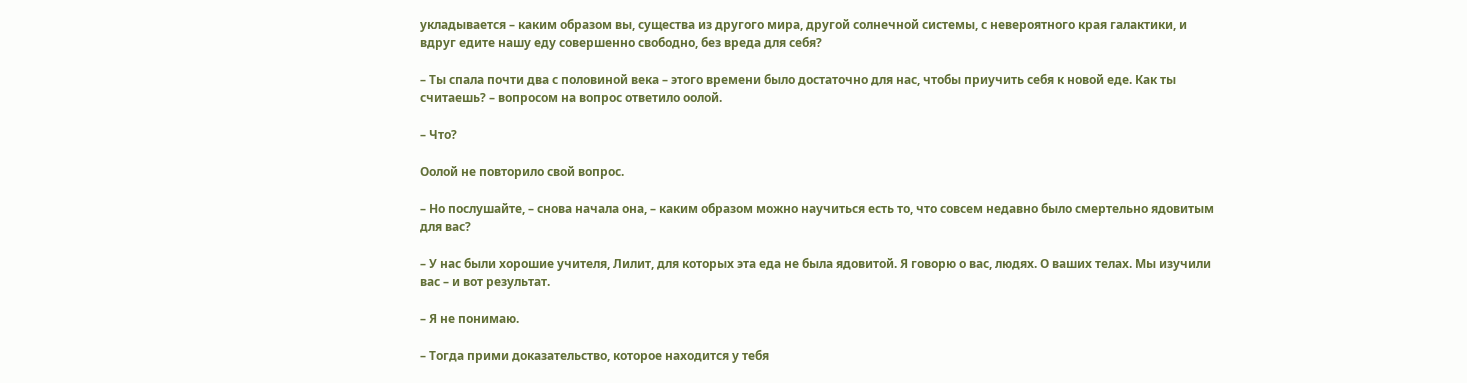укладывается – каким образом вы, существа из другого мира, другой солнечной системы, с невероятного края галактики, и вдруг едите нашу еду совершенно свободно, без вреда для себя?

– Ты спала почти два с половиной века – этого времени было достаточно для нас, чтобы приучить себя к новой еде. Как ты считаешь? – вопросом на вопрос ответило оолой.

– Что?

Оолой не повторило свой вопрос.

– Но послушайте, – снова начала она, – каким образом можно научиться есть то, что совсем недавно было смертельно ядовитым для вас?

– У нас были хорошие учителя, Лилит, для которых эта еда не была ядовитой. Я говорю о вас, людях. О ваших телах. Мы изучили вас – и вот результат.

– Я не понимаю.

– Тогда прими доказательство, которое находится у тебя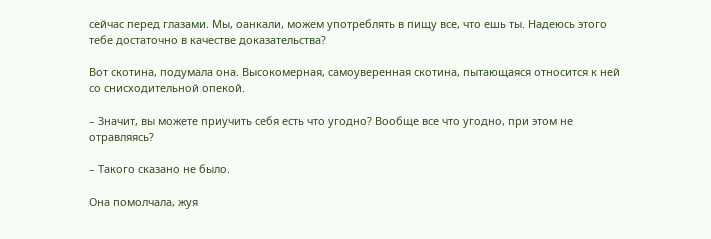сейчас перед глазами. Мы, оанкали, можем употреблять в пищу все, что ешь ты. Надеюсь этого тебе достаточно в качестве доказательства?

Вот скотина, подумала она. Высокомерная, самоуверенная скотина, пытающаяся относится к ней со снисходительной опекой.

– Значит, вы можете приучить себя есть что угодно? Вообще все что угодно, при этом не отравляясь?

– Такого сказано не было.

Она помолчала, жуя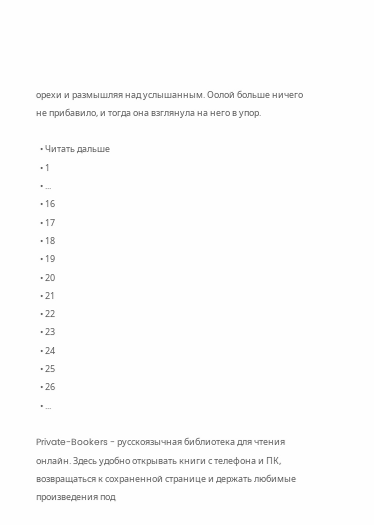орехи и размышляя над услышанным. Оолой больше ничего не прибавило, и тогда она взглянула на него в упор.

  • Читать дальше
  • 1
  • ...
  • 16
  • 17
  • 18
  • 19
  • 20
  • 21
  • 22
  • 23
  • 24
  • 25
  • 26
  • ...

Private-Bookers - русскоязычная библиотека для чтения онлайн. Здесь удобно открывать книги с телефона и ПК, возвращаться к сохраненной странице и держать любимые произведения под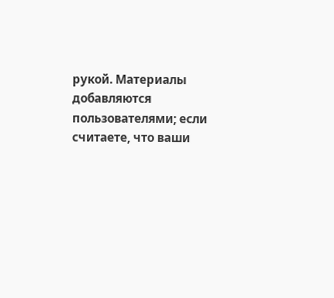рукой. Материалы добавляются пользователями; если считаете, что ваши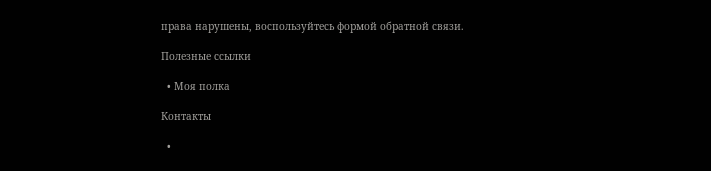права нарушены, воспользуйтесь формой обратной связи.

Полезные ссылки

  • Моя полка

Контакты

  •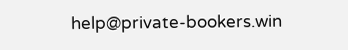help@private-bookers.win